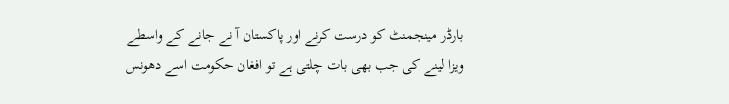بارڈر مینجمنٹ کو درست کرنے اور پاکستان آ نے جانے کے واسطے ویزا لینے کی جب بھی بات چلتی ہے تو افغان حکومت اسے دھونس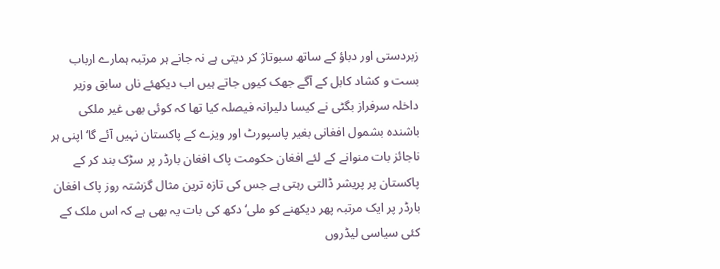زبردستی اور دباؤ کے ساتھ سبوتاژ کر دیتی ہے نہ جانے ہر مرتبہ ہمارے ارباب بست و کشاد کابل کے آگے جھک کیوں جاتے ہیں اب دیکھئے ناں سابق وزیر داخلہ سرفراز بگٹی نے کیسا دلیرانہ فیصلہ کیا تھا کہ کوئی بھی غیر ملکی باشندہ بشمول افغانی بغیر پاسپورٹ اور ویزے کے پاکستان نہیں آئے گا‘ اپنی ہر ناجائز بات منوانے کے لئے افغان حکومت پاک افغان بارڈر پر سڑک بند کر کے پاکستان پر پریشر ڈالتی رہتی ہے جس کی تازہ ترین مثال گزشتہ روز پاک افغان بارڈر پر ایک مرتبہ پھر دیکھنے کو ملی‘ دکھ کی بات یہ بھی ہے کہ اس ملک کے کئی سیاسی لیڈروں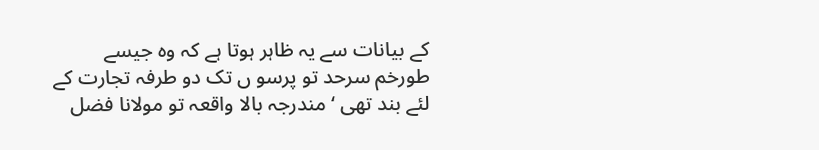کے بیانات سے یہ ظاہر ہوتا ہے کہ وہ جیسے طورخم سرحد تو پرسو ں تک دو طرفہ تجارت کے لئے بند تھی ‘ مندرجہ بالا واقعہ تو مولانا فضل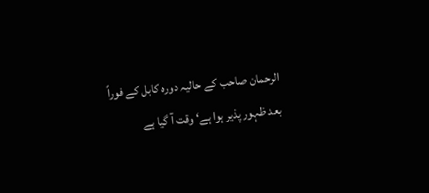الرحمان صاحب کے حالیہ دورہ کابل کے فوراً بعد ظہور پذیر ہوا ہے‘ وقت آ گیا ہے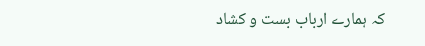کہ ہمارے ارباب بست و کشاد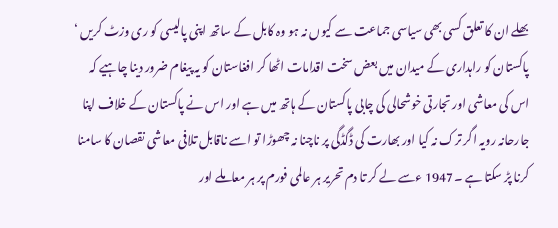بھلے ان کا تعلق کسی بھی سیاسی جماعت سے کیوں نہ ہو وہ کابل کے ساتھ اپنی پالیسی کو ری وزٹ کریں ‘ پاکستان کو راہداری کے میدان میں بعض سخت اقدامات اٹھا کر افغاستان کو یہ پیغام ضرور دینا چاہیے کہ اس کی معاشی اور تجارتی خوشحالی کی چابی پاکستان کے ہاتھ میں ہے اور اس نے پاکستان کے خلاف اپنا جارحانہ رویہ اگر ترک نہ کیا اور بھارت کی ڈگڈگی پر ناچنا نہ چھوڑا تو اسے ناقابل تلافی معاشی نقصان کا سامنا کرنا پڑ سکتا ہے ۔1947 ءسے لے کر تا دم تحریر ہر عالمی فورم پر ہر معاملے اور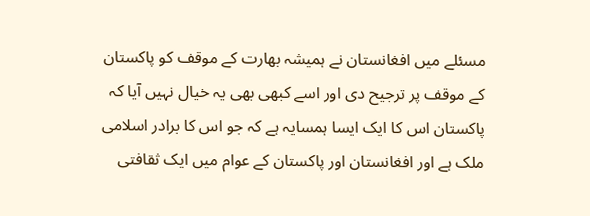مسئلے میں افغانستان نے ہمیشہ بھارت کے موقف کو پاکستان کے موقف پر ترجیح دی اور اسے کبھی بھی یہ خیال نہیں آیا کہ پاکستان اس کا ایک ایسا ہمسایہ ہے کہ جو اس کا برادر اسلامی ملک ہے اور افغانستان اور پاکستان کے عوام میں ایک ثقافتی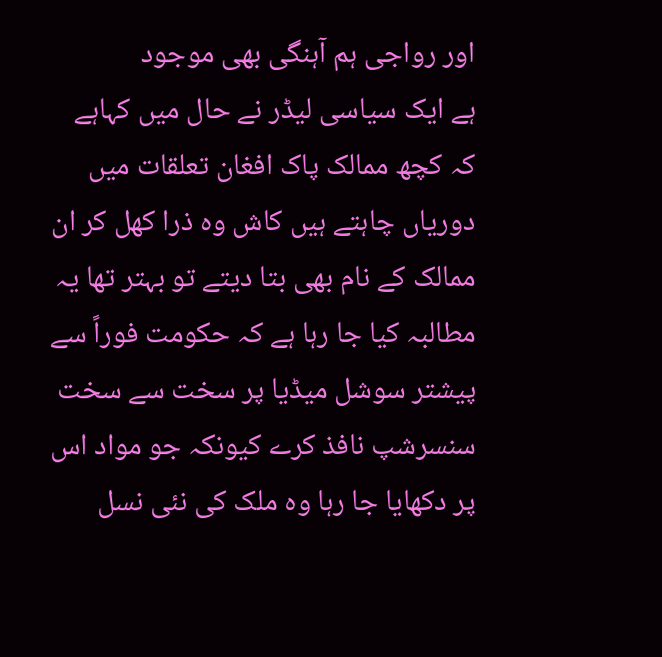اور رواجی ہم آہنگی بھی موجود
ہے ایک سیاسی لیڈر نے حال میں کہاہے کہ کچھ ممالک پاک افغان تعلقات میں دوریاں چاہتے ہیں کاش وہ ذرا کھل کر ان ممالک کے نام بھی بتا دیتے تو بہتر تھا یہ مطالبہ کیا جا رہا ہے کہ حکومت فوراً سے پیشتر سوشل میڈیا پر سخت سے سخت سنسرشپ نافذ کرے کیونکہ جو مواد اس پر دکھایا جا رہا وہ ملک کی نئی نسل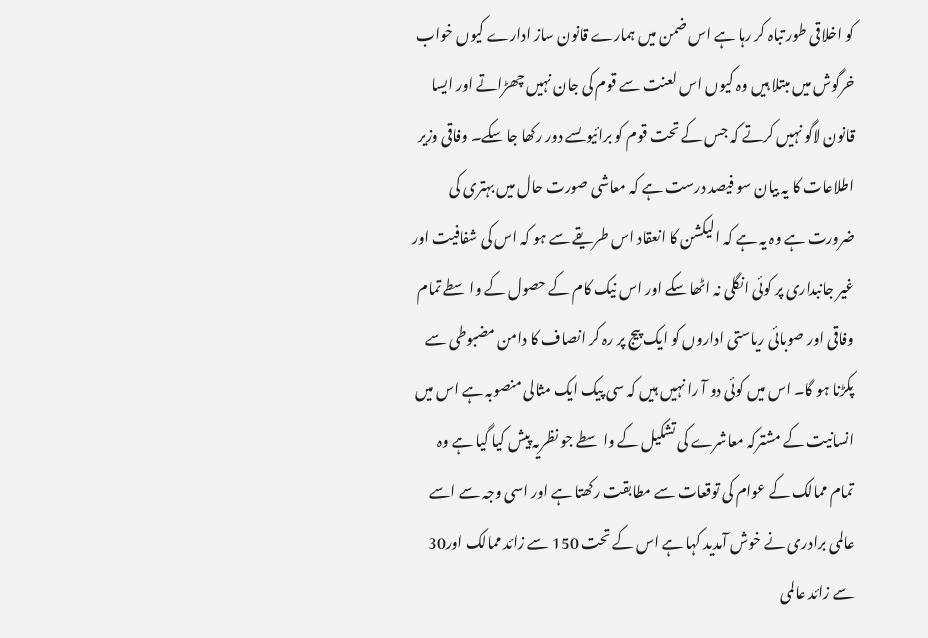کو اخلاقی طور تباہ کر رہا ہے اس ضمن میں ہمارے قانون ساز ادارے کیوں خواب خرگوش میں مبتلا ہیں وہ کیوں اس لعنت سے قوم کی جان نہیں چھڑاتے اور ایسا قانون لاگو نہیں کرتے کہ جس کے تحت قوم کو برائیوںسے دور رکھا جا سکے۔ وفاقی وزیر اطلاعات کا یہ بیان سو فیصد درست ہے کہ معاشی صورت حال میں بہتری کی ضرورت ہے وہ یہ ہے کہ الیکشن کا انعقاد اس طریقے سے ہو کہ اس کی شفافیت اور غیر جانبداری پر کوئی انگلی نہ اٹھا سکے اور اس نیک کام کے حصول کے واسطے تمام وفاقی اور صوبائی ریاستی اداروں کو ایک پیج پر رہ کر انصاف کا دامن مضبوطی سے پکڑنا ہو گا۔ اس میں کوئی دو آ را نہیں ہیں کہ سی پیک ایک مثالی منصوبہ ہے اس میں انسانیت کے مشترکہ معاشرے کی تشکیل کے واسطے جو نظریہ پیش کیا گیا ہے وہ تمام ممالک کے عوام کی توقعات سے مطابقت رکھتا ہے اور اسی وجہ سے اسے عالمی برادری نے خوش آمدید کہا ہے اس کے تحت 150 سے زائد ممالک اور30 سے زائد عالمی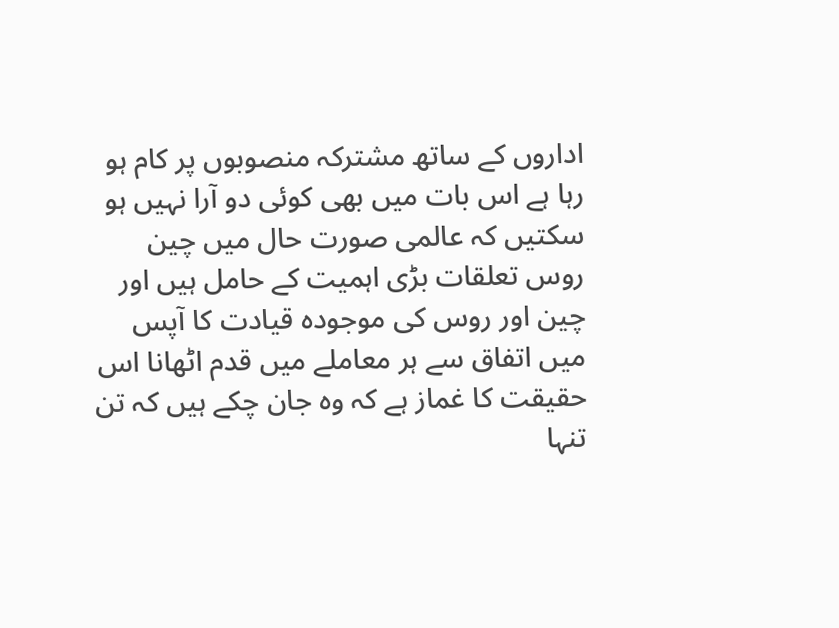اداروں کے ساتھ مشترکہ منصوبوں پر کام ہو رہا ہے اس بات میں بھی کوئی دو آرا نہیں ہو سکتیں کہ عالمی صورت حال میں چین روس تعلقات بڑی اہمیت کے حامل ہیں اور چین اور روس کی موجودہ قیادت کا آپس میں اتفاق سے ہر معاملے میں قدم اٹھانا اس حقیقت کا غماز ہے کہ وہ جان چکے ہیں کہ تن تنہا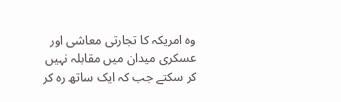وہ امریکہ کا تجارتی معاشی اور عسکری میدان میں مقابلہ نہیں کر سکتے جب کہ ایک ساتھ رہ کر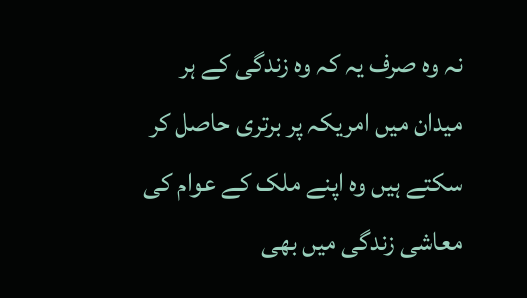نہ وہ صرف یہ کہ وہ زندگی کے ہر میدان میں امریکہ پر برتری حاصل کر سکتے ہیں وہ اپنے ملک کے عوام کی معاشی زندگی میں بھی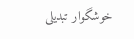خوشگوار تبدیلی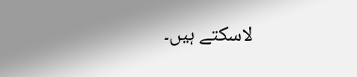لاسکتے ہیں۔